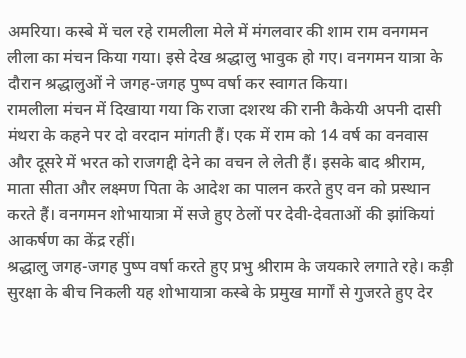अमरिया। कस्बे में चल रहे रामलीला मेले में मंगलवार की शाम राम वनगमन लीला का मंचन किया गया। इसे देख श्रद्धालु भावुक हो गए। वनगमन यात्रा के दौरान श्रद्धालुओं ने जगह-जगह पुष्प वर्षा कर स्वागत किया।
रामलीला मंचन में दिखाया गया कि राजा दशरथ की रानी कैकेयी अपनी दासी मंथरा के कहने पर दो वरदान मांगती हैं। एक में राम को 14 वर्ष का वनवास और दूसरे में भरत को राजगद्दी देने का वचन ले लेती हैं। इसके बाद श्रीराम, माता सीता और लक्ष्मण पिता के आदेश का पालन करते हुए वन को प्रस्थान करते हैं। वनगमन शोभायात्रा में सजे हुए ठेलों पर देवी-देवताओं की झांकियां आकर्षण का केंद्र रहीं।
श्रद्धालु जगह-जगह पुष्प वर्षा करते हुए प्रभु श्रीराम के जयकारे लगाते रहे। कड़ी सुरक्षा के बीच निकली यह शोभायात्रा कस्बे के प्रमुख मार्गों से गुजरते हुए देर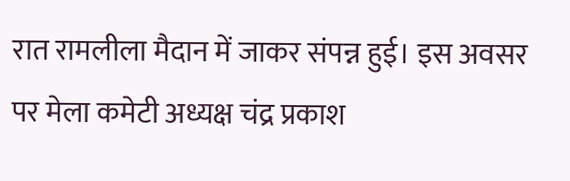रात रामलीला मैदान में जाकर संपन्न हुई। इस अवसर पर मेला कमेटी अध्यक्ष चंद्र प्रकाश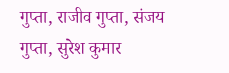गुप्ता, राजीव गुप्ता, संजय गुप्ता, सुरेश कुमार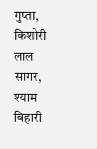गुप्ता, किशोरी लाल सागर, श्याम बिहारी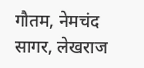गौतम, नेमचंद सागर, लेखराज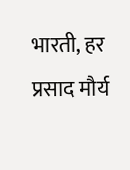भारती, हर प्रसाद मौर्य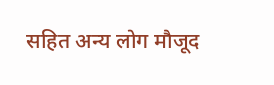सहित अन्य लोग मौजूद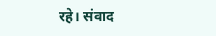रहे। संवाद